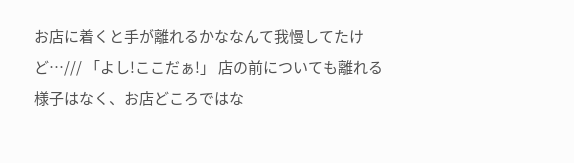お店に着くと手が離れるかななんて我慢してたけど…/// 「よし!ここだぁ!」 店の前についても離れる様子はなく、お店どころではな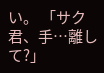い。 「サク君、手…離して?」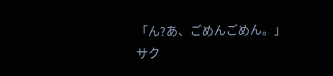「ん?あ、ごめんごめん。」 サク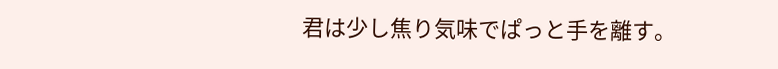君は少し焦り気味でぱっと手を離す。